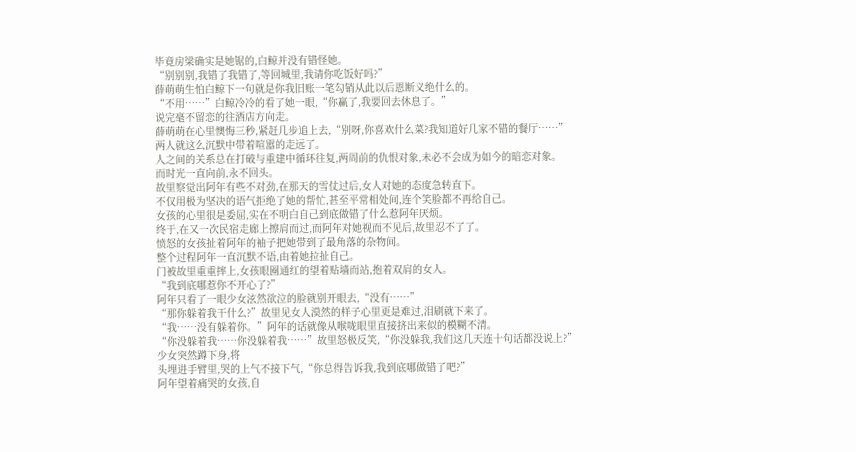毕竟房梁确实是她锯的,白鲸并没有错怪她。
“别别别,我错了我错了,等回城里,我请你吃饭好吗?”
薛萌萌生怕白鲸下一句就是你我旧账一笔勾销从此以后恩断义绝什么的。
“不用……”白鲸冷冷的看了她一眼,“你赢了,我要回去休息了。”
说完毫不留恋的往酒店方向走。
薛萌萌在心里懊悔三秒,紧赶几步追上去,“别呀,你喜欢什么菜?我知道好几家不错的餐厅……”
两人就这么沉默中带着喧嚣的走远了。
人之间的关系总在打破与重建中循环往复,两周前的仇恨对象,未必不会成为如今的暗恋对象。
而时光一直向前,永不回头。
故里察觉出阿年有些不对劲,在那天的雪仗过后,女人对她的态度急转直下。
不仅用极为坚决的语气拒绝了她的帮忙,甚至平常相处间,连个笑脸都不再给自己。
女孩的心里很是委屈,实在不明白自己到底做错了什么惹阿年厌烦。
终于,在又一次民宿走廊上擦肩而过,而阿年对她视而不见后,故里忍不了了。
愤怒的女孩扯着阿年的袖子把她带到了最角落的杂物间。
整个过程阿年一直沉默不语,由着她拉扯自己。
门被故里重重摔上,女孩眼圈通红的望着贴墙而站,抱着双肩的女人。
“我到底哪惹你不开心了?”
阿年只看了一眼少女泫然欲泣的脸就别开眼去,“没有……”
“那你躲着我干什么?”故里见女人漠然的样子心里更是难过,泪刷就下来了。
“我……没有躲着你。”阿年的话就像从喉咙眼里直接挤出来似的模糊不清。
“你没躲着我……你没躲着我……”故里怒极反笑,“你没躲我,我们这几天连十句话都没说上?”
少女突然蹲下身,将
头埋进手臂里,哭的上气不接下气,“你总得告诉我,我到底哪做错了吧?”
阿年望着痛哭的女孩,自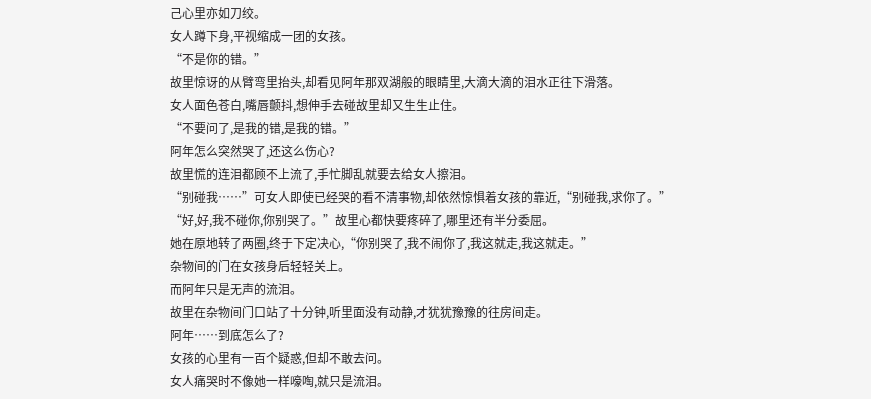己心里亦如刀绞。
女人蹲下身,平视缩成一团的女孩。
“不是你的错。”
故里惊讶的从臂弯里抬头,却看见阿年那双湖般的眼睛里,大滴大滴的泪水正往下滑落。
女人面色苍白,嘴唇颤抖,想伸手去碰故里却又生生止住。
“不要问了,是我的错,是我的错。”
阿年怎么突然哭了,还这么伤心?
故里慌的连泪都顾不上流了,手忙脚乱就要去给女人擦泪。
“别碰我……”可女人即使已经哭的看不清事物,却依然惊惧着女孩的靠近,“别碰我,求你了。”
“好,好,我不碰你,你别哭了。”故里心都快要疼碎了,哪里还有半分委屈。
她在原地转了两圈,终于下定决心,“你别哭了,我不闹你了,我这就走,我这就走。”
杂物间的门在女孩身后轻轻关上。
而阿年只是无声的流泪。
故里在杂物间门口站了十分钟,听里面没有动静,才犹犹豫豫的往房间走。
阿年……到底怎么了?
女孩的心里有一百个疑惑,但却不敢去问。
女人痛哭时不像她一样嚎啕,就只是流泪。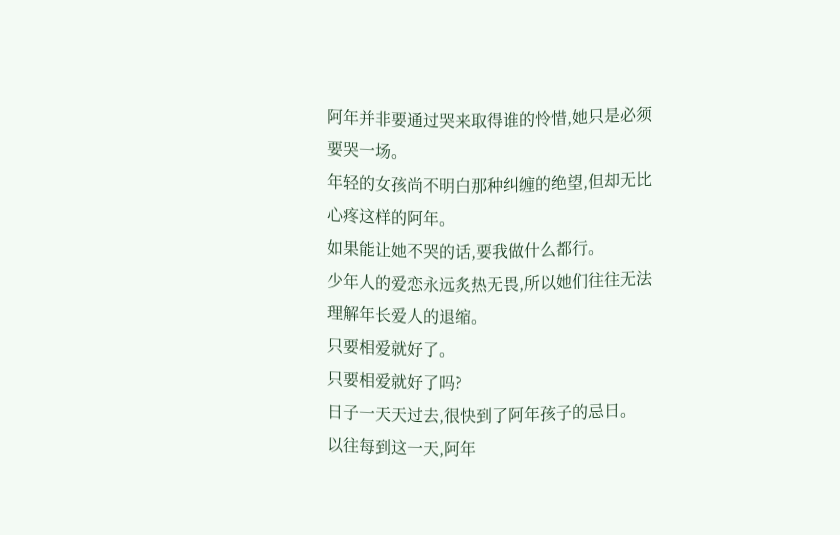阿年并非要通过哭来取得谁的怜惜,她只是必须要哭一场。
年轻的女孩尚不明白那种纠缠的绝望,但却无比心疼这样的阿年。
如果能让她不哭的话,要我做什么都行。
少年人的爱恋永远炙热无畏,所以她们往往无法理解年长爱人的退缩。
只要相爱就好了。
只要相爱就好了吗?
日子一天天过去,很快到了阿年孩子的忌日。
以往每到这一天,阿年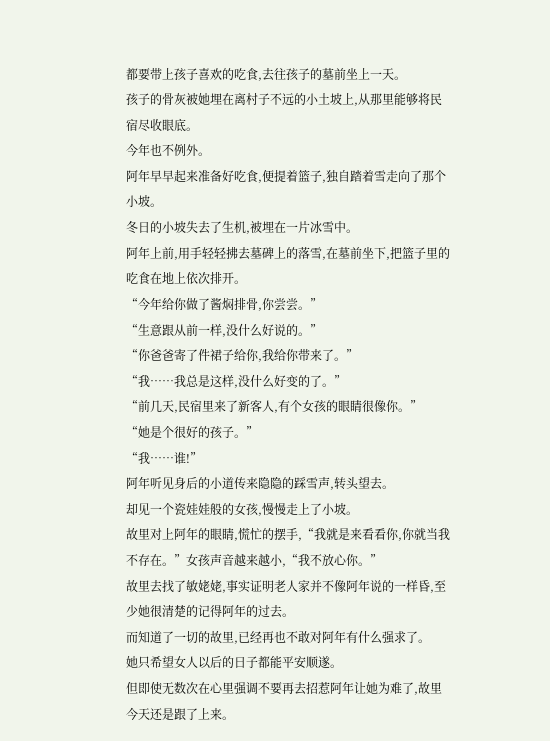都要带上孩子喜欢的吃食,去往孩子的墓前坐上一天。
孩子的骨灰被她埋在离村子不远的小土坡上,从那里能够将民宿尽收眼底。
今年也不例外。
阿年早早起来准备好吃食,便提着篮子,独自踏着雪走向了那个小坡。
冬日的小坡失去了生机,被埋在一片冰雪中。
阿年上前,用手轻轻拂去墓碑上的落雪,在墓前坐下,把篮子里的吃食在地上依次排开。
“今年给你做了酱焖排骨,你尝尝。”
“生意跟从前一样,没什么好说的。”
“你爸爸寄了件裙子给你,我给你带来了。”
“我……我总是这样,没什么好变的了。”
“前几天,民宿里来了新客人,有个女孩的眼睛很像你。”
“她是个很好的孩子。”
“我……谁!”
阿年听见身后的小道传来隐隐的踩雪声,转头望去。
却见一个瓷娃娃般的女孩,慢慢走上了小坡。
故里对上阿年的眼睛,慌忙的摆手,“我就是来看看你,你就当我不存在。”女孩声音越来越小,“我不放心你。”
故里去找了敏姥姥,事实证明老人家并不像阿年说的一样昏,至少她很清楚的记得阿年的过去。
而知道了一切的故里,已经再也不敢对阿年有什么强求了。
她只希望女人以后的日子都能平安顺遂。
但即使无数次在心里强调不要再去招惹阿年让她为难了,故里今天还是跟了上来。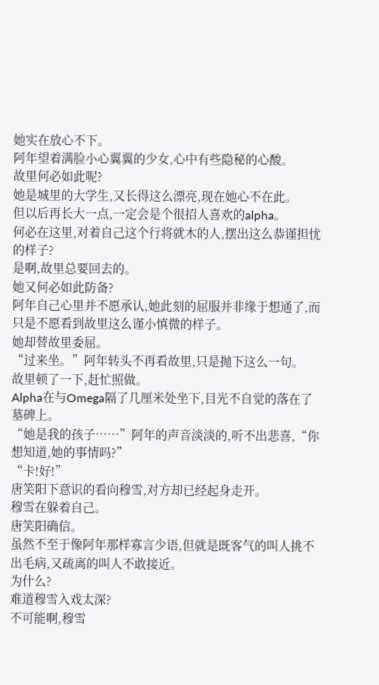她实在放心不下。
阿年望着满脸小心翼翼的少女,心中有些隐秘的心酸。
故里何必如此呢?
她是城里的大学生,又长得这么漂亮,现在她心不在此。
但以后再长大一点,一定会是个很招人喜欢的alpha。
何必在这里,对着自己这个行将就木的人,摆出这么恭谨担忧的样子?
是啊,故里总要回去的。
她又何必如此防备?
阿年自己心里并不愿承认,她此刻的屈服并非缘于想通了,而只是不愿看到故里这么谨小慎微的样子。
她却替故里委屈。
“过来坐。”阿年转头不再看故里,只是抛下这么一句。
故里顿了一下,赶忙照做。
Alpha在与Omega隔了几厘米处坐下,目光不自觉的落在了墓碑上。
“她是我的孩子……”阿年的声音淡淡的,听不出悲喜,“你想知道,她的事情吗?”
“卡!好!”
唐笑阳下意识的看向穆雪,对方却已经起身走开。
穆雪在躲着自己。
唐笑阳确信。
虽然不至于像阿年那样寡言少语,但就是既客气的叫人挑不出毛病,又疏离的叫人不敢接近。
为什么?
难道穆雪入戏太深?
不可能啊,穆雪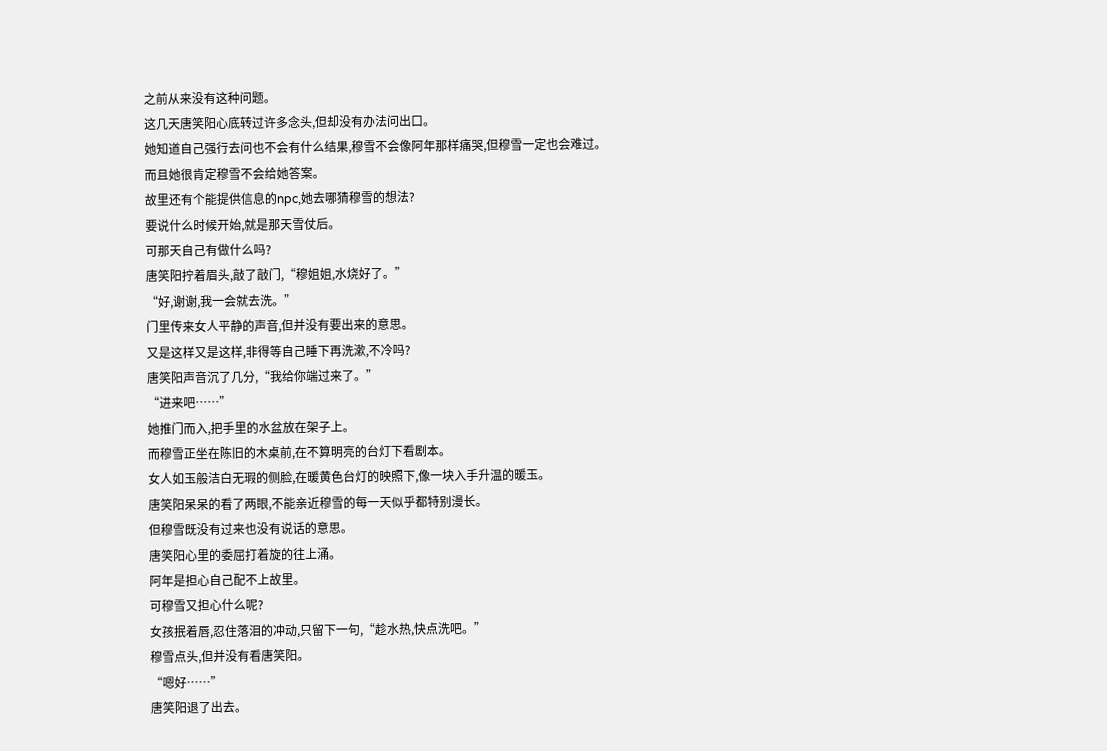之前从来没有这种问题。
这几天唐笑阳心底转过许多念头,但却没有办法问出口。
她知道自己强行去问也不会有什么结果,穆雪不会像阿年那样痛哭,但穆雪一定也会难过。
而且她很肯定穆雪不会给她答案。
故里还有个能提供信息的npc,她去哪猜穆雪的想法?
要说什么时候开始,就是那天雪仗后。
可那天自己有做什么吗?
唐笑阳拧着眉头,敲了敲门,“穆姐姐,水烧好了。”
“好,谢谢,我一会就去洗。”
门里传来女人平静的声音,但并没有要出来的意思。
又是这样又是这样,非得等自己睡下再洗漱,不冷吗?
唐笑阳声音沉了几分,“我给你端过来了。”
“进来吧……”
她推门而入,把手里的水盆放在架子上。
而穆雪正坐在陈旧的木桌前,在不算明亮的台灯下看剧本。
女人如玉般洁白无瑕的侧脸,在暖黄色台灯的映照下,像一块入手升温的暖玉。
唐笑阳呆呆的看了两眼,不能亲近穆雪的每一天似乎都特别漫长。
但穆雪既没有过来也没有说话的意思。
唐笑阳心里的委屈打着旋的往上涌。
阿年是担心自己配不上故里。
可穆雪又担心什么呢?
女孩抿着唇,忍住落泪的冲动,只留下一句,“趁水热,快点洗吧。”
穆雪点头,但并没有看唐笑阳。
“嗯好……”
唐笑阳退了出去。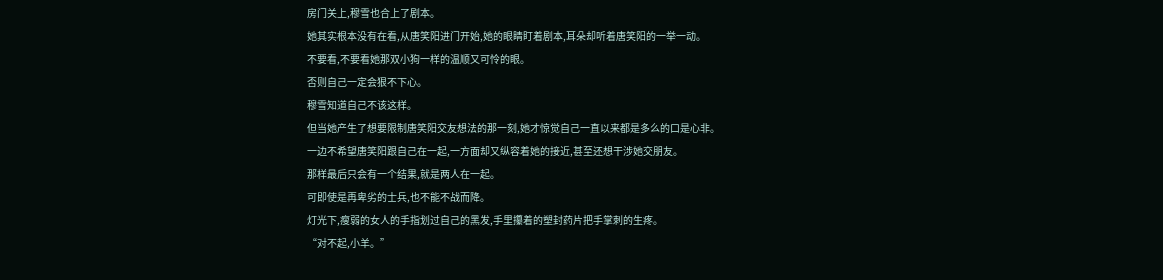房门关上,穆雪也合上了剧本。
她其实根本没有在看,从唐笑阳进门开始,她的眼睛盯着剧本,耳朵却听着唐笑阳的一举一动。
不要看,不要看她那双小狗一样的温顺又可怜的眼。
否则自己一定会狠不下心。
穆雪知道自己不该这样。
但当她产生了想要限制唐笑阳交友想法的那一刻,她才惊觉自己一直以来都是多么的口是心非。
一边不希望唐笑阳跟自己在一起,一方面却又纵容着她的接近,甚至还想干涉她交朋友。
那样最后只会有一个结果,就是两人在一起。
可即使是再卑劣的士兵,也不能不战而降。
灯光下,瘦弱的女人的手指划过自己的黑发,手里攥着的塑封药片把手掌刺的生疼。
“对不起,小羊。”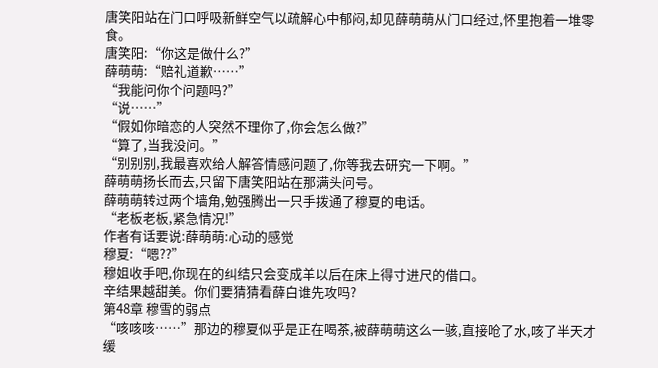唐笑阳站在门口呼吸新鲜空气以疏解心中郁闷,却见薛萌萌从门口经过,怀里抱着一堆零食。
唐笑阳:“你这是做什么?”
薛萌萌:“赔礼道歉……”
“我能问你个问题吗?”
“说……”
“假如你暗恋的人突然不理你了,你会怎么做?”
“算了,当我没问。”
“别别别,我最喜欢给人解答情感问题了,你等我去研究一下啊。”
薛萌萌扬长而去,只留下唐笑阳站在那满头问号。
薛萌萌转过两个墙角,勉强腾出一只手拨通了穆夏的电话。
“老板老板,紧急情况!”
作者有话要说:薛萌萌:心动的感觉
穆夏:“嗯??”
穆姐收手吧,你现在的纠结只会变成羊以后在床上得寸进尺的借口。
辛结果越甜美。你们要猜猜看薛白谁先攻吗?
第48章 穆雪的弱点
“咳咳咳……”那边的穆夏似乎是正在喝茶,被薛萌萌这么一骇,直接呛了水,咳了半天才缓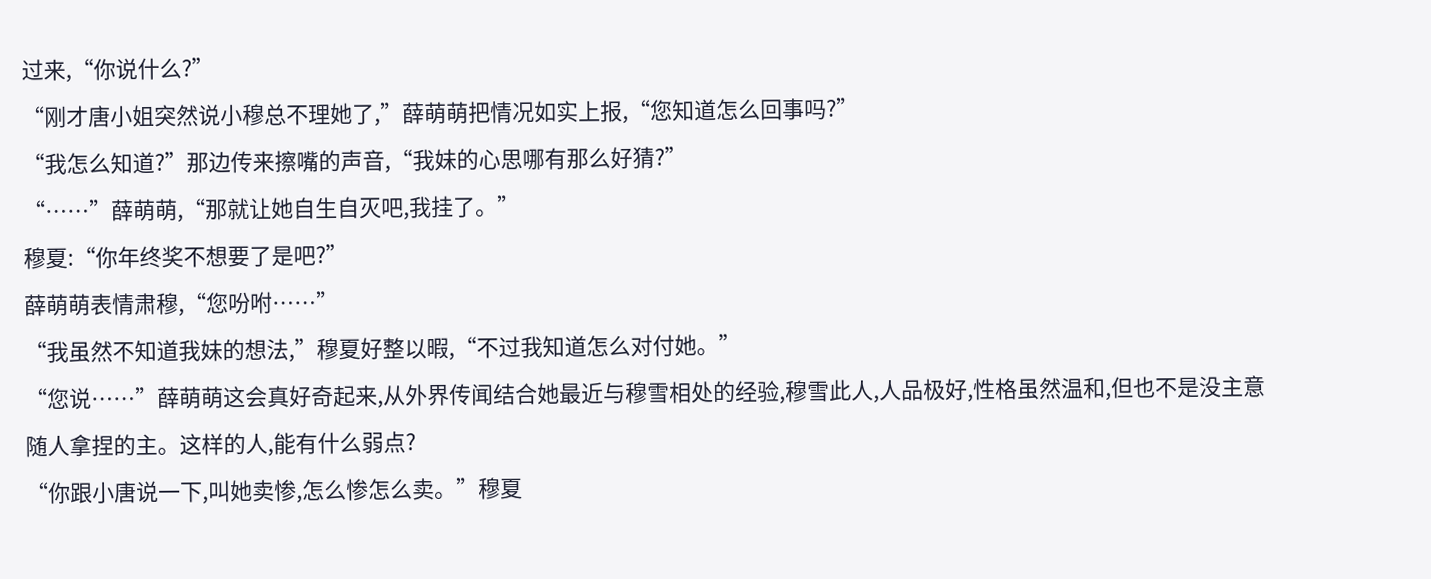过来,“你说什么?”
“刚才唐小姐突然说小穆总不理她了,”薛萌萌把情况如实上报,“您知道怎么回事吗?”
“我怎么知道?”那边传来擦嘴的声音,“我妹的心思哪有那么好猜?”
“……”薛萌萌,“那就让她自生自灭吧,我挂了。”
穆夏:“你年终奖不想要了是吧?”
薛萌萌表情肃穆,“您吩咐……”
“我虽然不知道我妹的想法,”穆夏好整以暇,“不过我知道怎么对付她。”
“您说……”薛萌萌这会真好奇起来,从外界传闻结合她最近与穆雪相处的经验,穆雪此人,人品极好,性格虽然温和,但也不是没主意随人拿捏的主。这样的人,能有什么弱点?
“你跟小唐说一下,叫她卖惨,怎么惨怎么卖。”穆夏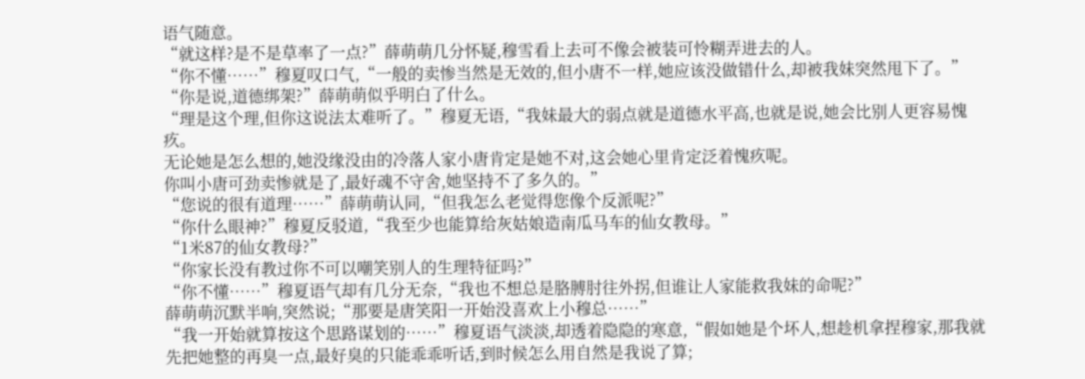语气随意。
“就这样?是不是草率了一点?”薛萌萌几分怀疑,穆雪看上去可不像会被装可怜糊弄进去的人。
“你不懂……”穆夏叹口气,“一般的卖惨当然是无效的,但小唐不一样,她应该没做错什么,却被我妹突然甩下了。”
“你是说,道德绑架?”薛萌萌似乎明白了什么。
“理是这个理,但你这说法太难听了。”穆夏无语,“我妹最大的弱点就是道德水平高,也就是说,她会比别人更容易愧疚。
无论她是怎么想的,她没缘没由的冷落人家小唐肯定是她不对,这会她心里肯定泛着愧疚呢。
你叫小唐可劲卖惨就是了,最好魂不守舍,她坚持不了多久的。”
“您说的很有道理……”薛萌萌认同,“但我怎么老觉得您像个反派呢?”
“你什么眼神?”穆夏反驳道,“我至少也能算给灰姑娘造南瓜马车的仙女教母。”
“1米87的仙女教母?”
“你家长没有教过你不可以嘲笑别人的生理特征吗?”
“你不懂……”穆夏语气却有几分无奈,“我也不想总是胳膊肘往外拐,但谁让人家能救我妹的命呢?”
薛萌萌沉默半响,突然说;“那要是唐笑阳一开始没喜欢上小穆总……”
“我一开始就算按这个思路谋划的……”穆夏语气淡淡,却透着隐隐的寒意,“假如她是个坏人,想趁机拿捏穆家,那我就先把她整的再臭一点,最好臭的只能乖乖听话,到时候怎么用自然是我说了算;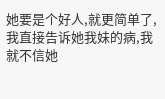她要是个好人,就更简单了,我直接告诉她我妹的病,我就不信她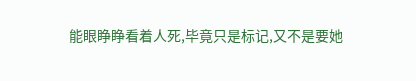能眼睁睁看着人死,毕竟只是标记,又不是要她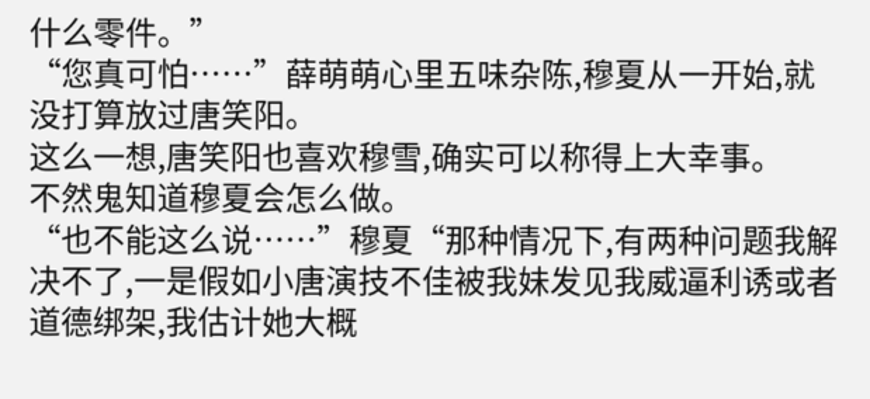什么零件。”
“您真可怕……”薛萌萌心里五味杂陈,穆夏从一开始,就没打算放过唐笑阳。
这么一想,唐笑阳也喜欢穆雪,确实可以称得上大幸事。
不然鬼知道穆夏会怎么做。
“也不能这么说……”穆夏“那种情况下,有两种问题我解决不了,一是假如小唐演技不佳被我妹发见我威逼利诱或者道德绑架,我估计她大概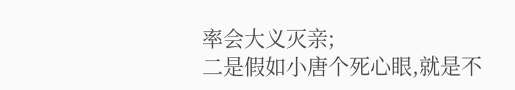率会大义灭亲;
二是假如小唐个死心眼,就是不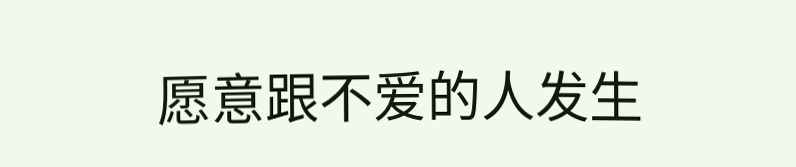愿意跟不爱的人发生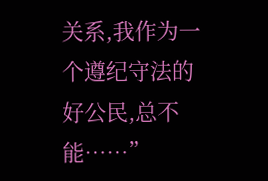关系,我作为一个遵纪守法的好公民,总不能……”